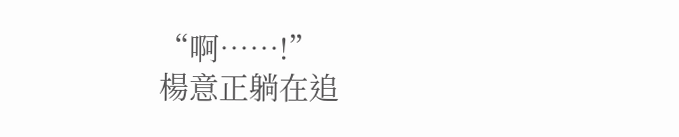“啊……!”
楊意正躺在追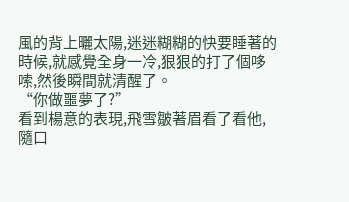風的背上曬太陽,迷迷糊糊的快要睡著的時候,就感覺全身一冷,狠狠的打了個哆嗦,然後瞬間就清醒了。
“你做噩夢了?”
看到楊意的表現,飛雪皺著眉看了看他,隨口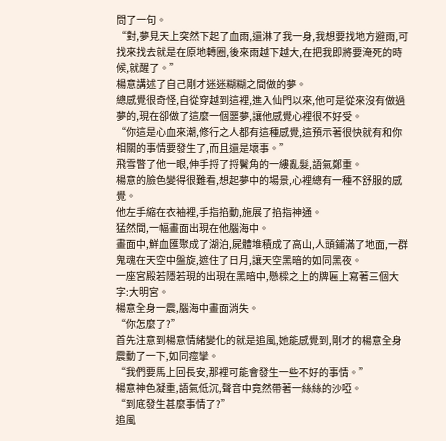問了一句。
“對,夢見天上突然下起了血雨,還淋了我一身,我想要找地方避雨,可找來找去就是在原地轉圈,後來雨越下越大,在把我即將要淹死的時候,就醒了。”
楊意講述了自己剛才迷迷糊糊之間做的夢。
總感覺很奇怪,自從穿越到這裡,進入仙門以來,他可是從來沒有做過夢的,現在卻做了這麼一個噩夢,讓他感覺心裡很不好受。
“你這是心血來潮,修行之人都有這種感覺,這預示著很快就有和你相關的事情要發生了,而且還是壞事。”
飛雪瞥了他一眼,伸手捋了捋鬢角的一縷亂髮,語氣鄭重。
楊意的臉色變得很難看,想起夢中的場景,心裡總有一種不舒服的感覺。
他左手縮在衣袖裡,手指掐動,施展了掐指神通。
猛然間,一幅畫面出現在他腦海中。
畫面中,鮮血匯聚成了湖泊,屍體堆積成了高山,人頭鋪滿了地面,一群鬼魂在天空中盤旋,遮住了日月,讓天空黑暗的如同黑夜。
一座宮殿若隱若現的出現在黑暗中,懸樑之上的牌匾上寫著三個大字:大明宮。
楊意全身一震,腦海中畫面消失。
“你怎麼了?”
首先注意到楊意情緒變化的就是追風,她能感覺到,剛才的楊意全身震動了一下,如同痙攣。
“我們要馬上回長安,那裡可能會發生一些不好的事情。”
楊意神色凝重,語氣低沉,聲音中竟然帶著一絲絲的沙啞。
“到底發生甚麼事情了?”
追風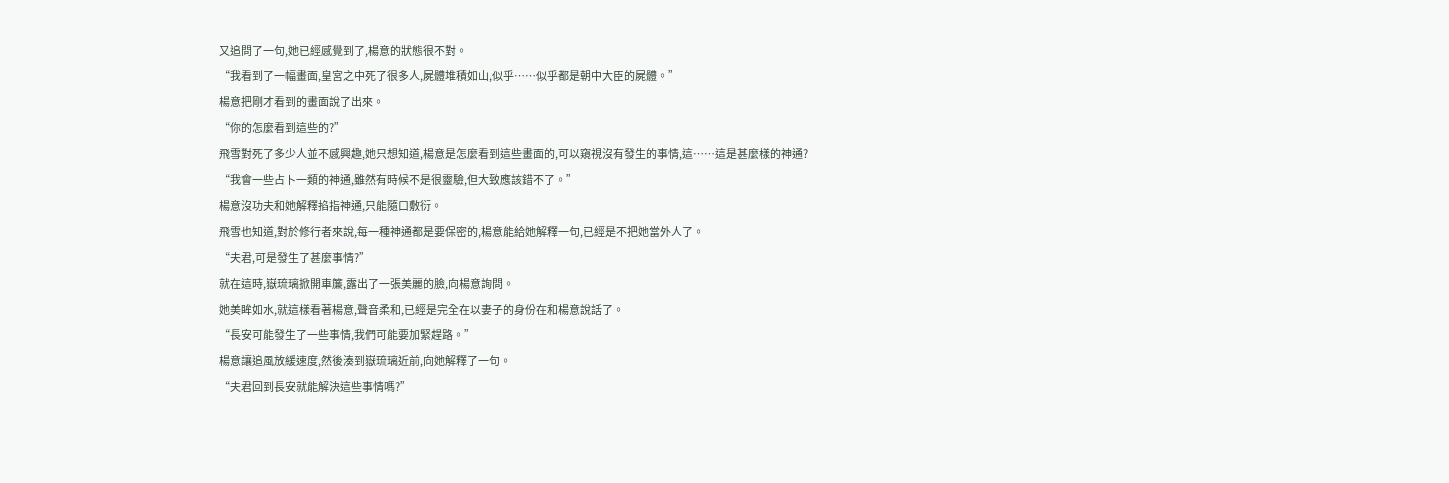又追問了一句,她已經感覺到了,楊意的狀態很不對。
“我看到了一幅畫面,皇宮之中死了很多人,屍體堆積如山,似乎……似乎都是朝中大臣的屍體。”
楊意把剛才看到的畫面說了出來。
“你的怎麼看到這些的?”
飛雪對死了多少人並不感興趣,她只想知道,楊意是怎麼看到這些畫面的,可以窺視沒有發生的事情,這……這是甚麼樣的神通?
“我會一些占卜一類的神通,雖然有時候不是很靈驗,但大致應該錯不了。”
楊意沒功夫和她解釋掐指神通,只能隨口敷衍。
飛雪也知道,對於修行者來說,每一種神通都是要保密的,楊意能給她解釋一句,已經是不把她當外人了。
“夫君,可是發生了甚麼事情?”
就在這時,嶽琉璃掀開車簾,露出了一張美麗的臉,向楊意詢問。
她美眸如水,就這樣看著楊意,聲音柔和,已經是完全在以妻子的身份在和楊意說話了。
“長安可能發生了一些事情,我們可能要加緊趕路。”
楊意讓追風放緩速度,然後湊到嶽琉璃近前,向她解釋了一句。
“夫君回到長安就能解決這些事情嗎?”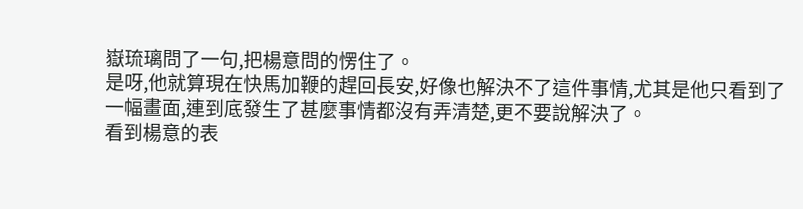嶽琉璃問了一句,把楊意問的愣住了。
是呀,他就算現在快馬加鞭的趕回長安,好像也解決不了這件事情,尤其是他只看到了一幅畫面,連到底發生了甚麼事情都沒有弄清楚,更不要說解決了。
看到楊意的表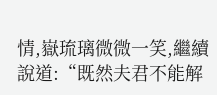情,嶽琉璃微微一笑,繼續說道:“既然夫君不能解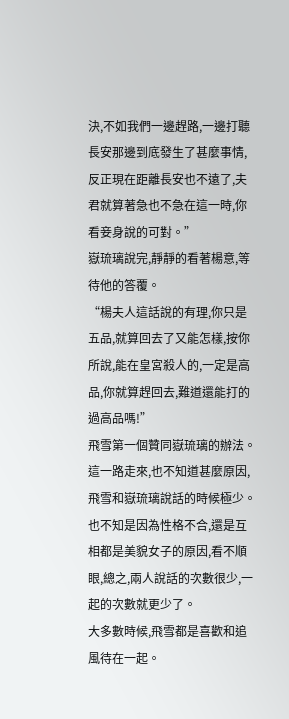決,不如我們一邊趕路,一邊打聽長安那邊到底發生了甚麼事情,反正現在距離長安也不遠了,夫君就算著急也不急在這一時,你看妾身說的可對。”
嶽琉璃說完,靜靜的看著楊意,等待他的答覆。
“楊夫人這話說的有理,你只是五品,就算回去了又能怎樣,按你所說,能在皇宮殺人的,一定是高品,你就算趕回去,難道還能打的過高品嗎!”
飛雪第一個贊同嶽琉璃的辦法。
這一路走來,也不知道甚麼原因,飛雪和嶽琉璃說話的時候極少。
也不知是因為性格不合,還是互相都是美貌女子的原因,看不順眼,總之,兩人說話的次數很少,一起的次數就更少了。
大多數時候,飛雪都是喜歡和追風待在一起。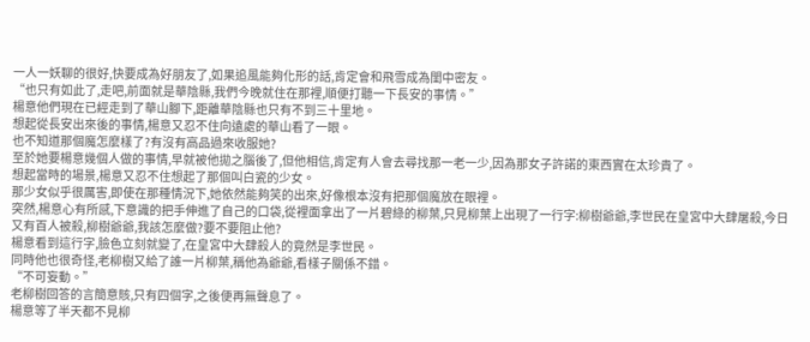一人一妖聊的很好,快要成為好朋友了,如果追風能夠化形的話,肯定會和飛雪成為閨中密友。
“也只有如此了,走吧,前面就是華陰縣,我們今晚就住在那裡,順便打聽一下長安的事情。”
楊意他們現在已經走到了華山腳下,距離華陰縣也只有不到三十里地。
想起從長安出來後的事情,楊意又忍不住向遠處的華山看了一眼。
也不知道那個魔怎麼樣了?有沒有高品過來收服她?
至於她要楊意幾個人做的事情,早就被他拋之腦後了,但他相信,肯定有人會去尋找那一老一少,因為那女子許諾的東西實在太珍貴了。
想起當時的場景,楊意又忍不住想起了那個叫白瓷的少女。
那少女似乎很厲害,即使在那種情況下,她依然能夠笑的出來,好像根本沒有把那個魔放在眼裡。
突然,楊意心有所感,下意識的把手伸進了自己的口袋,從裡面拿出了一片碧綠的柳葉,只見柳葉上出現了一行字:柳樹爺爺,李世民在皇宮中大肆屠殺,今日又有百人被殺,柳樹爺爺,我該怎麼做?要不要阻止他?
楊意看到這行字,臉色立刻就變了,在皇宮中大肆殺人的竟然是李世民。
同時他也很奇怪,老柳樹又給了誰一片柳葉,稱他為爺爺,看樣子關係不錯。
“不可妄動。”
老柳樹回答的言簡意賅,只有四個字,之後便再無聲息了。
楊意等了半天都不見柳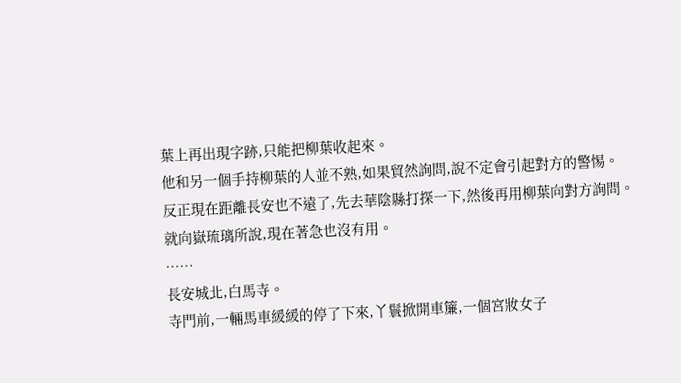葉上再出現字跡,只能把柳葉收起來。
他和另一個手持柳葉的人並不熟,如果貿然詢問,說不定會引起對方的警惕。
反正現在距離長安也不遠了,先去華陰縣打探一下,然後再用柳葉向對方詢問。
就向嶽琉璃所說,現在著急也沒有用。
……
長安城北,白馬寺。
寺門前,一輛馬車緩緩的停了下來,丫鬟掀開車簾,一個宮妝女子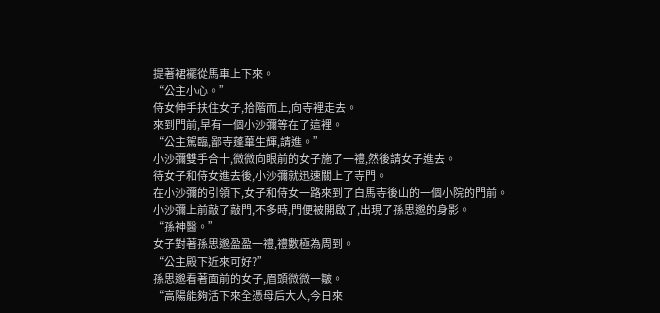提著裙襬從馬車上下來。
“公主小心。”
侍女伸手扶住女子,拾階而上,向寺裡走去。
來到門前,早有一個小沙彌等在了這裡。
“公主駕臨,鄙寺蓬蓽生輝,請進。”
小沙彌雙手合十,微微向眼前的女子施了一禮,然後請女子進去。
待女子和侍女進去後,小沙彌就迅速關上了寺門。
在小沙彌的引領下,女子和侍女一路來到了白馬寺後山的一個小院的門前。
小沙彌上前敲了敲門,不多時,門便被開啟了,出現了孫思邈的身影。
“孫神醫。”
女子對著孫思邈盈盈一禮,禮數極為周到。
“公主殿下近來可好?”
孫思邈看著面前的女子,眉頭微微一皺。
“高陽能夠活下來全憑母后大人,今日來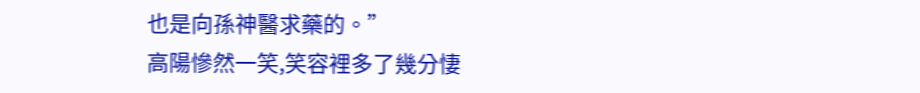也是向孫神醫求藥的。”
高陽慘然一笑,笑容裡多了幾分悽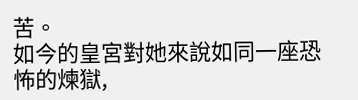苦。
如今的皇宮對她來說如同一座恐怖的煉獄,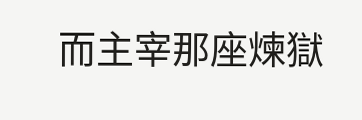而主宰那座煉獄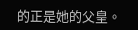的正是她的父皇。